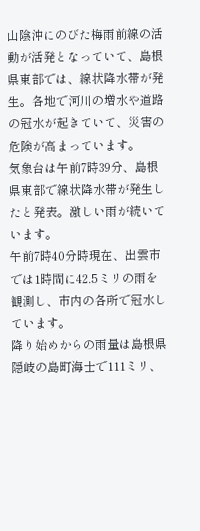山陰沖にのびた梅雨前線の活動が活発となっていて、島根県東部では、線状降水帯が発生。各地で河川の増水や道路の冠水が起きていて、災害の危険が高まっています。
気象台は午前7時39分、島根県東部で線状降水帯が発生したと発表。激しい雨が続いています。
午前7時40分時現在、出雲市では1時間に42.5ミリの雨を観測し、市内の各所で冠水しています。
降り始めからの雨量は島根県隠岐の島町海士で111ミリ、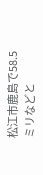松江市鹿島で58.5ミリなどと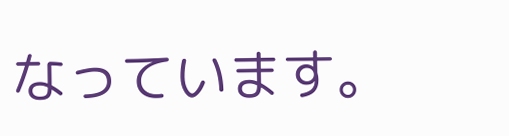なっています。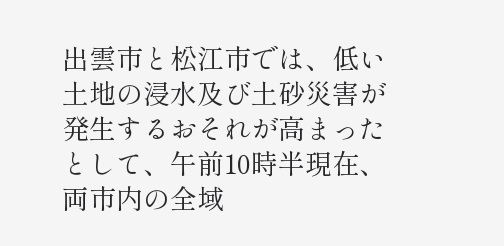出雲市と松江市では、低い土地の浸水及び土砂災害が発生するおそれが高まったとして、午前10時半現在、両市内の全域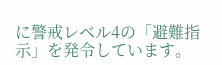に警戒レベル4の「避難指示」を発令しています。